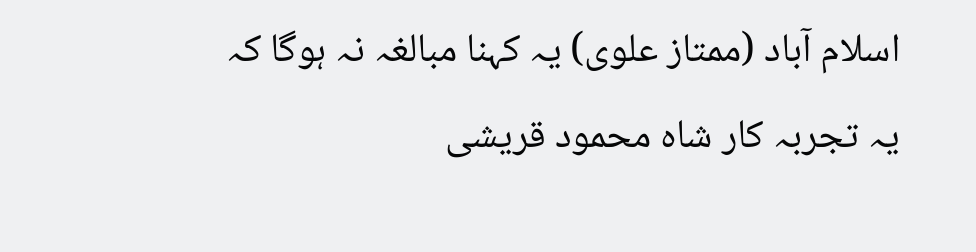اسلام آباد (ممتاز علوی) یہ کہنا مبالغہ نہ ہوگا کہ یہ تجربہ کار شاہ محمود قریشی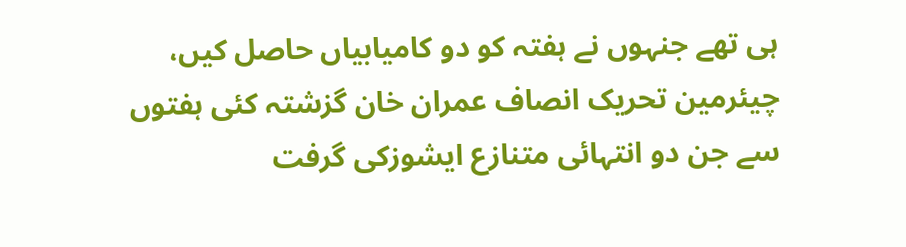ہی تھے جنہوں نے ہفتہ کو دو کامیابیاں حاصل کیں، چیئرمین تحریک انصاف عمران خان گزشتہ کئی ہفتوں سے جن دو انتہائی متنازع ایشوزکی گرفت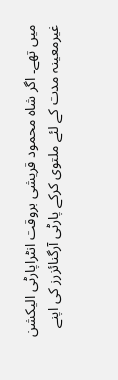میں تھے۔ اگر شاہ محمود قریشی بروقت انٹراپارٹی الیکشن غیرمعینہ مدت کے لئے ملتوی کرکے پارٹی آرگنائزرز کی اپنے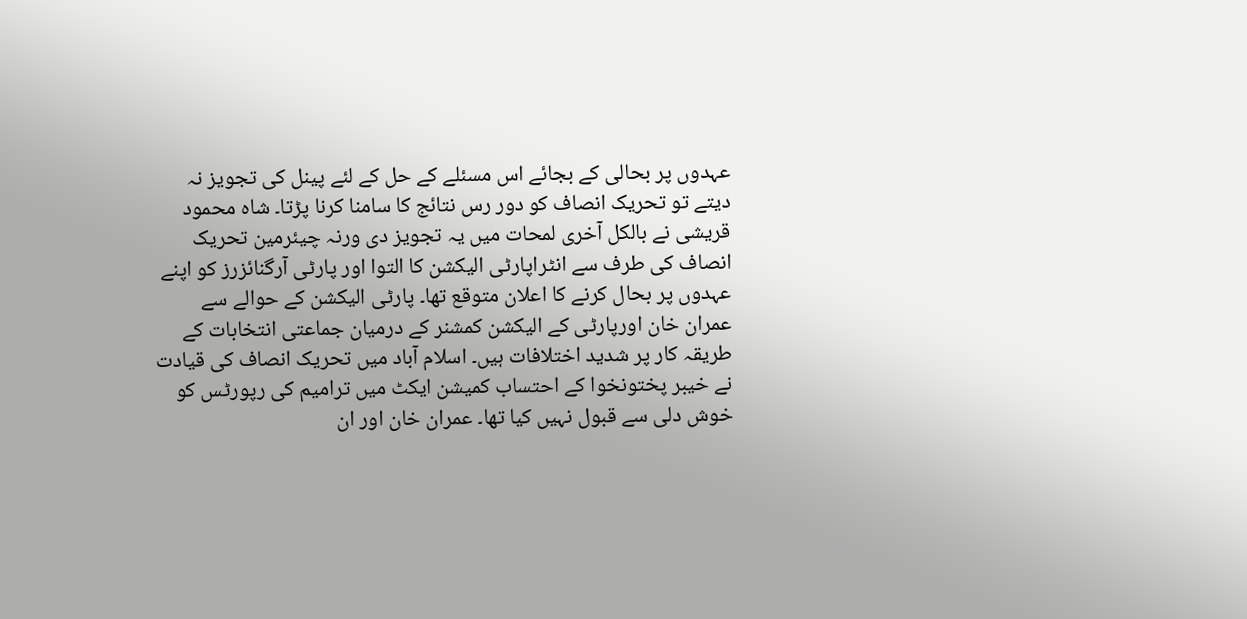عہدوں پر بحالی کے بجائے اس مسئلے کے حل کے لئے پینل کی تجویز نہ دیتے تو تحریک انصاف کو دور رس نتائج کا سامنا کرنا پڑتا۔ شاہ محمود قریشی نے بالکل آخری لمحات میں یہ تجویز دی ورنہ چیئرمین تحریک انصاف کی طرف سے انٹراپارٹی الیکشن کا التوا اور پارٹی آرگنائزرز کو اپنے عہدوں پر بحال کرنے کا اعلان متوقع تھا۔ پارٹی الیکشن کے حوالے سے عمران خان اورپارٹی کے الیکشن کمشنر کے درمیان جماعتی انتخابات کے طریقہ کار پر شدید اختلافات ہیں۔ اسلام آباد میں تحریک انصاف کی قیادت نے خیبر پختونخوا کے احتساب کمیشن ایکٹ میں ترامیم کی رپورٹس کو خوش دلی سے قبول نہیں کیا تھا۔ عمران خان اور ان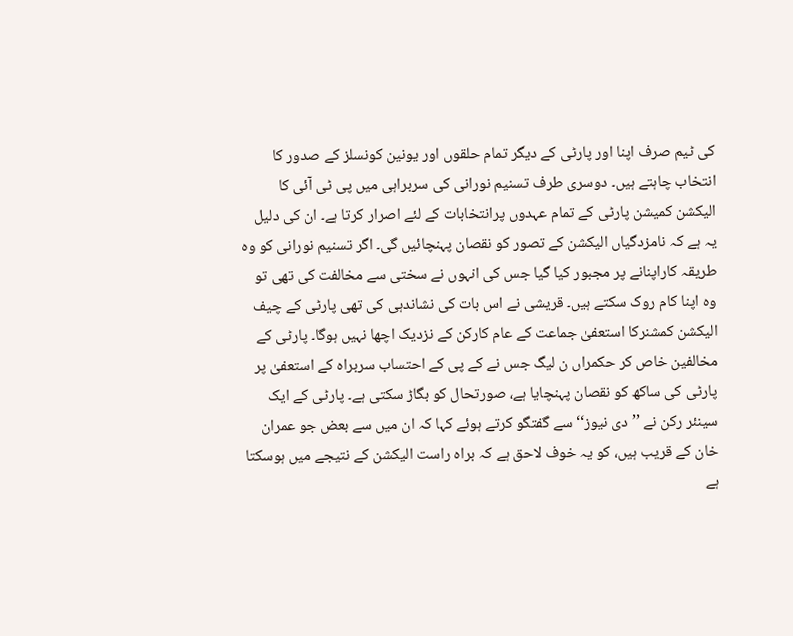کی ٹیم صرف اپنا اور پارٹی کے دیگر تمام حلقوں اور یونین کونسلز کے صدور کا انتخاب چاہتے ہیں۔ دوسری طرف تسنیم نورانی کی سربراہی میں پی ٹی آئی کا الیکشن کمیشن پارٹی کے تمام عہدوں پرانتخابات کے لئے اصرار کرتا ہے۔ ان کی دلیل یہ ہے کہ نامزدگیاں الیکشن کے تصور کو نقصان پہنچائیں گی۔ اگر تسنیم نورانی کو وہ طریقہ کاراپنانے پر مجبور کیا گیا جس کی انہوں نے سختی سے مخالفت کی تھی تو وہ اپنا کام روک سکتے ہیں۔ قریشی نے اس بات کی نشاندہی کی تھی پارٹی کے چیف الیکشن کمشنرکا استعفیٰ جماعت کے عام کارکن کے نزدیک اچھا نہیں ہوگا۔ پارٹی کے مخالفین خاص کر حکمراں ن لیگ جس نے کے پی کے احتساب سربراہ کے استعفیٰ پر پارٹی کی ساکھ کو نقصان پہنچایا ہے، صورتحال کو بگاڑ سکتی ہے۔ پارٹی کے ایک سینئر رکن نے ’’دی نیوز‘‘ سے گفتگو کرتے ہوئے کہا کہ ان میں سے بعض جو عمران خان کے قریب ہیں، کو یہ خوف لاحق ہے کہ براہ راست الیکشن کے نتیجے میں ہوسکتا ہے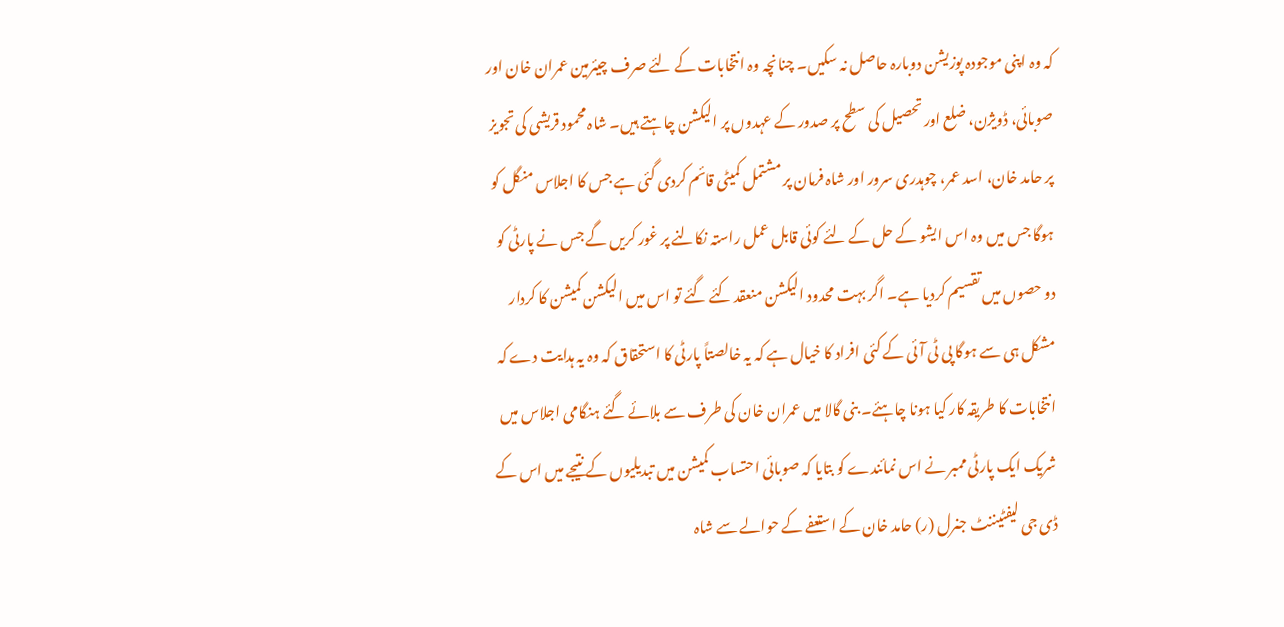کہ وہ اپنی موجودہ پوزیشن دوبارہ حاصل نہ سکیں۔ چنانچہ وہ انتخابات کے لئے صرف چیئرمین عمران خان اور صوبائی، ڈویژن، ضلع اور تحصیل کی سطح پر صدور کے عہدوں پر الیکشن چاہتے ہیں۔ شاہ محمود قریشی کی تجویز پر حامد خان، اسد عمر، چوہدری سرور اور شاہ فرمان پر مشتمل کمیٹی قائم کردی گئی ہے جس کا اجلاس منگل کو ہوگا جس میں وہ اس ایشو کے حل کے لئے کوئی قابل عمل راستہ نکالنے پر غور کریں گے جس نے پارٹی کو دو حصوں میں تقسیم کردیا ہے۔ اگر بہت محدود الیکشن منعقد کئے گئے تو اس میں الیکشن کمیشن کا کردار مشکل ہی سے ہوگا پی ٹی آئی کے کئی افراد کا خیال ہے کہ یہ خالصتاً پارٹی کا استحقاق کہ وہ یہ ہدایت دے کہ انتخابات کا طریقہ کار کیا ہونا چاہئے۔ بنی گالا میں عمران خان کی طرف سے بلائے گئے ہنگامی اجلاس میں شریک ایک پارٹی ممبر نے اس نمائندے کو بتایا کہ صوبائی احتساب کمیشن میں تبدیلیوں کے نتیجے میں اس کے ڈی جی لیفٹیننٹ جنرل (ر) حامد خان کے استعفے کے حوالے سے شاہ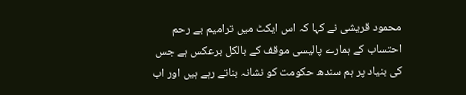محمود قریشی نے کہا کہ اس ایکٹ میں ترامیم بے رحم احتساب کے ہمارے پالیسی موقف کے بالکل برعکس ہے جس کی بنیاد پر ہم سندھ حکومت کو نشانہ بناتے رہے ہیں اور اب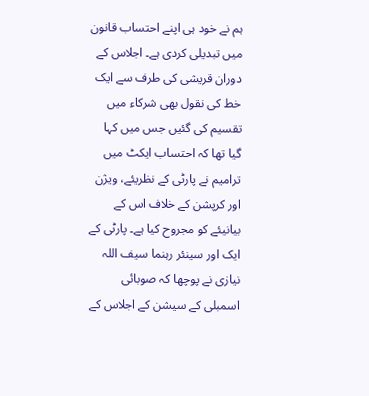ہم نے خود ہی اپنے احتساب قانون میں تبدیلی کردی ہے۔ اجلاس کے دوران قریشی کی طرف سے ایک خط کی نقول بھی شرکاء میں تقسیم کی گئیں جس میں کہا گیا تھا کہ احتساب ایکٹ میں ترامیم نے پارٹی کے نظریئے، ویژن اور کرپشن کے خلاف اس کے بیانیئے کو مجروح کیا ہے۔ پارٹی کے ایک اور سینئر رہنما سیف اللہ نیازی نے پوچھا کہ صوبائی اسمبلی کے سیشن کے اجلاس کے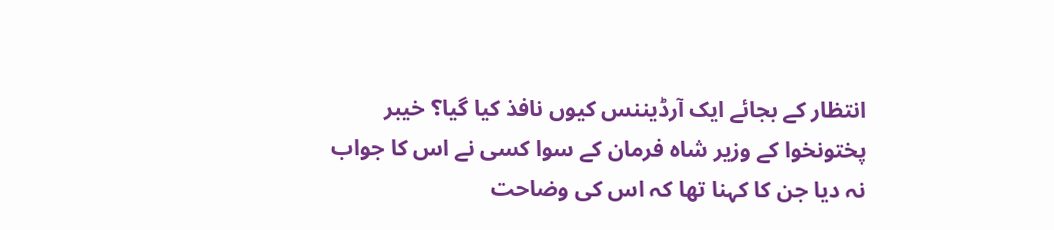انتظار کے بجائے ایک آرڈیننس کیوں نافذ کیا گیا؟ خیبر پختونخوا کے وزیر شاہ فرمان کے سوا کسی نے اس کا جواب نہ دیا جن کا کہنا تھا کہ اس کی وضاحت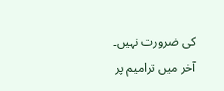کی ضرورت نہیں۔ آخر میں ترامیم پر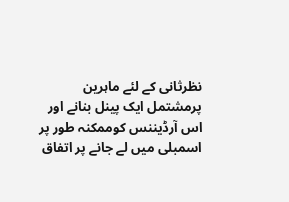نظرثانی کے لئے ماہرین پرمشتمل ایک پینل بنانے اور اس آرڈیننس کوممکنہ طور پر اسمبلی میں لے جانے پر اتفاق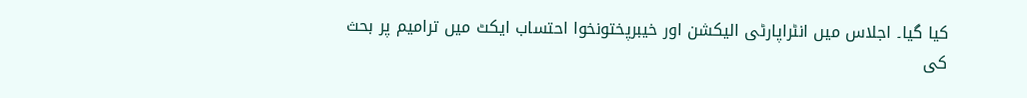کیا گیا۔ اجلاس میں انٹراپارٹی الیکشن اور خیبرپختونخوا احتساب ایکٹ میں ترامیم پر بحث کی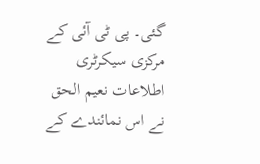گئی۔ پی ٹی آئی کے مرکزی سیکرٹری اطلاعات نعیم الحق نے اس نمائندے کے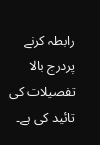رابطہ کرنے پردرج بالا تفصیلات کی تائید کی ہے۔